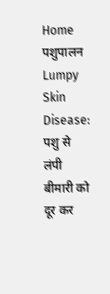Home पशुपालन Lumpy Skin Disease: पशु से लंपी बीमारी को दूर कर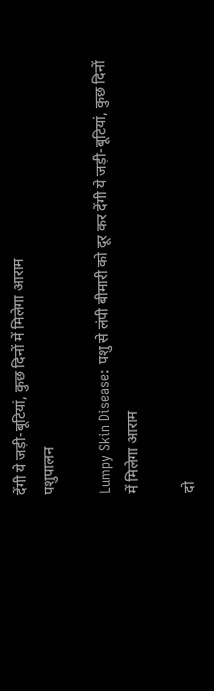देंगी ये जड़ी-बूटियां, कुछ दिनों में मिलेगा आराम
पशुपालन

Lumpy Skin Disease: पशु से लंपी बीमारी को दूर कर देंगी ये जड़ी-बूटियां, कुछ दिनों में मिलेगा आराम

दो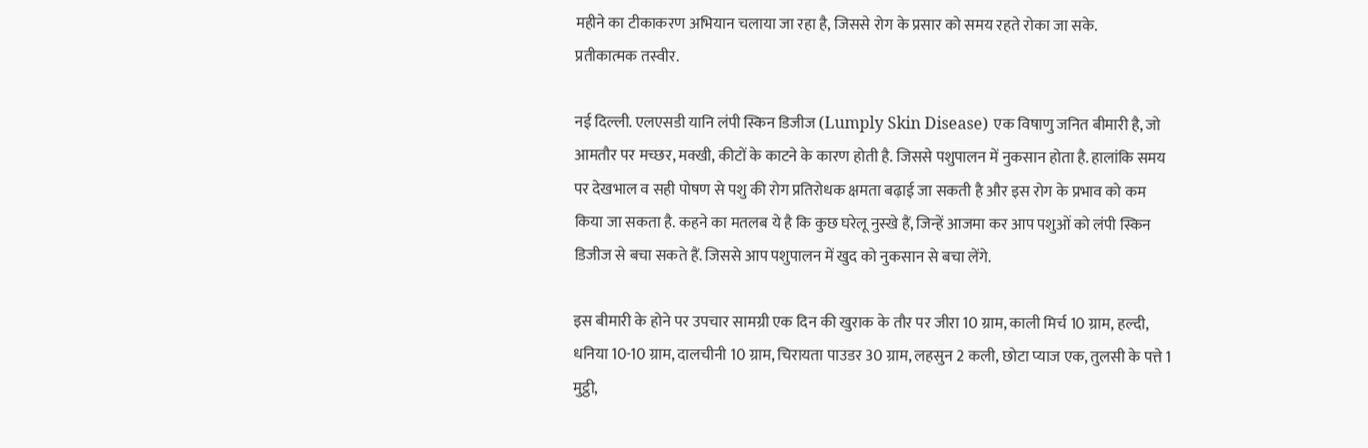महीने का टीकाकरण अभियान चलाया जा रहा है, जिससे रोग के प्रसार को समय रहते रोका जा सके.
प्रतीकात्मक तस्वीर.

नई दिल्ली. एलएसडी यानि लंपी स्किन डिजीज (Lumply Skin Disease) एक विषाणु जनित बीमारी है, जो आमतौर पर मच्छर, मक्खी, कीटों के काटने के कारण होती है. जिससे पशुपालन में नुकसान होता है. हालांकि समय पर देखभाल व सही पोषण से पशु की रोग प्रतिरोधक क्षमता बढ़ाई जा सकती है और इस रोग के प्रभाव को कम किया जा सकता है. कहने का मतलब ये है कि कुछ घरेलू नुस्खे हैं, जिन्हें आजमा कर आप पशुओं को लंपी स्किन डिजीज से बचा सकते हैं. जिससे आप पशुपालन में खुद को नुकसान से बचा लेंगे.

इस बीमारी के होने पर उपचार सामग्री एक दिन की खुराक के तौर पर जीरा 10 ग्राम, काली मिर्च 10 ग्राम, हल्दी, धनिया 10-10 ग्राम, दालचीनी 10 ग्राम, चिरायता पाउडर 30 ग्राम, लहसुन 2 कली, छोटा प्याज एक, तुलसी के पत्ते 1 मुट्ठी,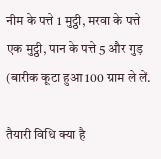नीम के पत्ते 1 मुट्ठी, मरवा के पत्ते एक मुट्ठी, पान के पत्ते 5 और गुड़ (बारीक कूटा हुआ 100 ग्राम ले लें.

तैयारी विधि क्या है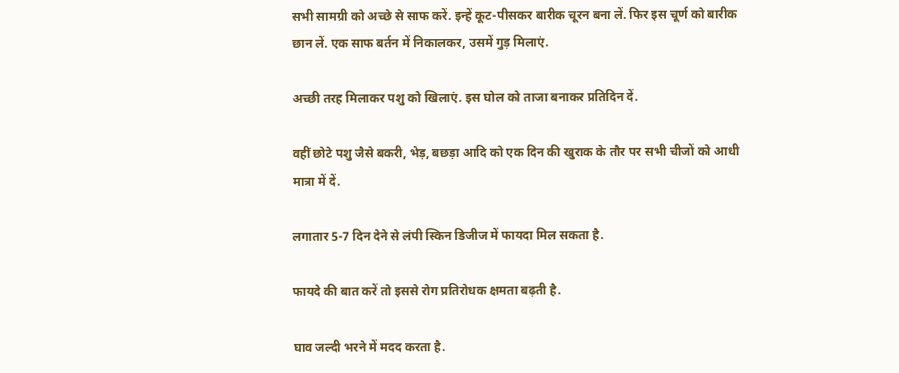सभी सामग्री को अच्छे से साफ करें. इन्हें कूट-पीसकर बारीक चूरन बना लें. फिर इस चूर्ण को बारीक छान लें. एक साफ बर्तन में निकालकर, उसमें गुड़ मिलाएं.

अच्छी तरह मिलाकर पशु को खिलाएं. इस घोल को ताजा बनाकर प्रतिदिन दें.

वहीं छोटे पशु जैसे बकरी, भेड़, बछड़ा आदि को एक दिन की खुराक के तौर पर सभी चीजों को आधी मात्रा में दें.

लगातार 5-7 दिन देने से लंपी स्किन डिजीज में फायदा मिल सकता है.

फायदे की बात करें तो इससे रोग प्रतिरोधक क्षमता बढ़ती है.

घाव जल्दी भरने में मदद करता है.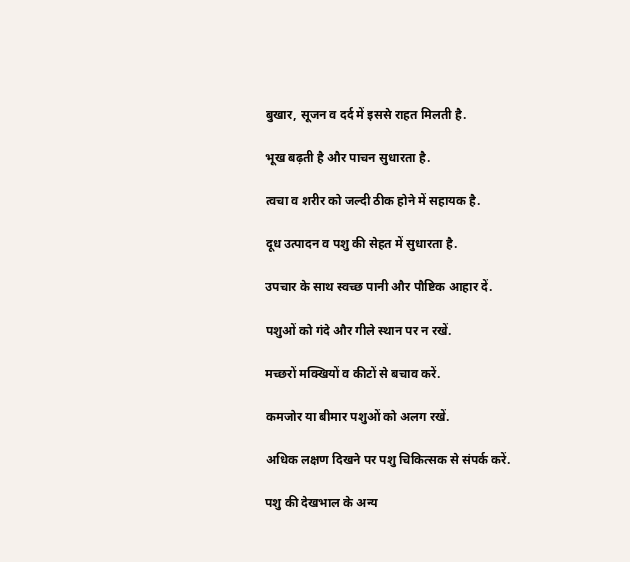बुखार, सूजन व दर्द में इससे राहत मिलती है.

भूख बढ़ती है और पाचन सुधारता है.

त्वचा व शरीर को जल्दी ठीक होने में सहायक है.

दूध उत्पादन व पशु की सेहत में सुधारता है.

उपचार के साथ स्वच्छ पानी और पौष्टिक आहार दें.

पशुओं को गंदे और गीले स्थान पर न रखें.

मच्छरों मक्खियों व कीटों से बचाव करें.

कमजोर या बीमार पशुओं को अलग रखें.

अधिक लक्षण दिखने पर पशु चिकित्सक से संपर्क करें.

पशु की देखभाल के अन्य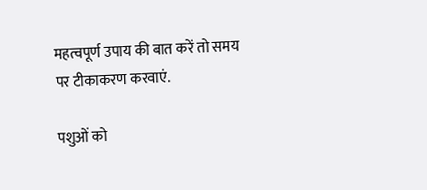महत्वपूर्ण उपाय की बात करें तो समय पर टीकाकरण करवाएं.

पशुओं को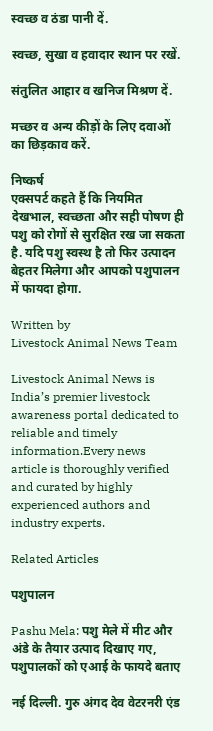स्वच्छ व ठंडा पानी दें.

स्वच्छ, सुखा व हवादार स्थान पर रखें.

संतुलित आहार व खनिज मिश्रण दें.

मच्छर व अन्य कीड़ों के लिए दवाओं का छिड़काव करें.

निष्कर्ष
एक्सपर्ट कहते हैं कि नियमित देखभाल, स्वच्छता और सही पोषण ही पशु को रोगों से सुरक्षित रख जा सकता है. यदि पशु स्वस्थ है तो फिर उत्पादन बेहतर मिलेगा और आपको पशुपालन में फायदा होगा.

Written by
Livestock Animal News Team

Livestock Animal News is India’s premier livestock awareness portal dedicated to reliable and timely information.Every news article is thoroughly verified and curated by highly experienced authors and industry experts.

Related Articles

पशुपालन

Pashu Mela: पशु मेले में मीट और अंडे के तैयार उत्पाद दिखाए गए, पशुपालकों को एआई के फायदे बताए

नई दिल्ली. गुरु अंगद देव वेटरनरी एंड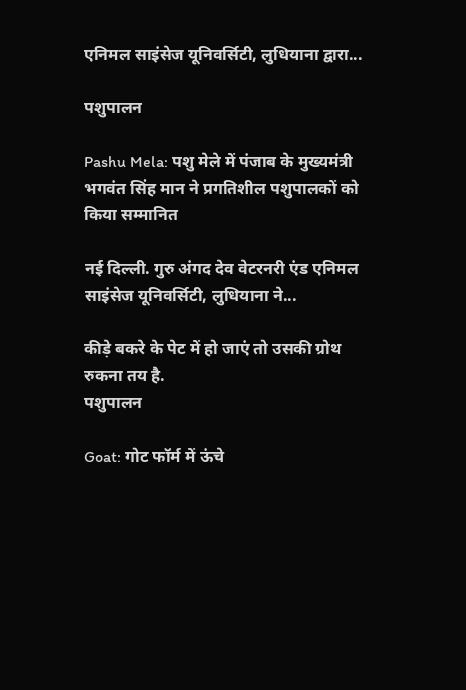एनिमल साइंसेज यूनिवर्सिटी, लुधियाना द्वारा...

पशुपालन

Pashu Mela: पशु मेले में पंजाब के मुख्यमंत्री भगवंत सिंह मान ने प्रगतिशील पशुपालकों को किया सम्मानित

नई दिल्ली. गुरु अंगद देव वेटरनरी एंड एनिमल साइंसेज यूनिवर्सिटी, लुधियाना ने...

कीड़े बकरे के पेट में हो जाएं तो उसकी ग्रोथ रुकना तय है.
पशुपालन

Goat: गोट फॉर्म में ऊंचे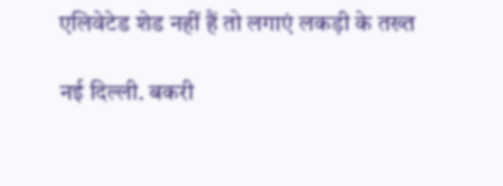एलिवेटेड शेड नहीं हैं तो लगाएं लकड़ी के तख्त

नई दिल्ली. बकरी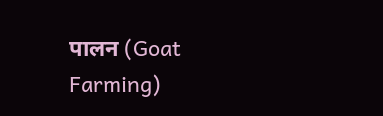पालन (Goat Farming)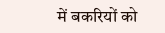में बकरियों को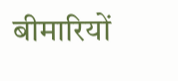बीमारियों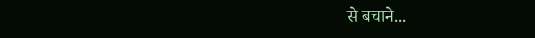से बचाने...